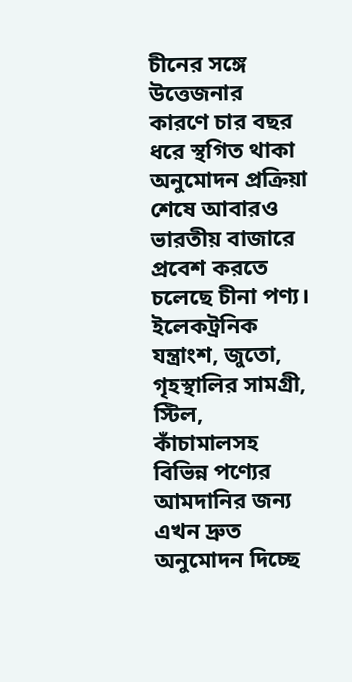চীনের সঙ্গে উত্তেজনার কারণে চার বছর ধরে স্থগিত থাকা অনুমোদন প্রক্রিয়া শেষে আবারও ভারতীয় বাজারে প্রবেশ করতে চলেছে চীনা পণ্য। ইলেকট্রনিক যন্ত্রাংশ, জুতো, গৃহস্থালির সামগ্রী, স্টিল, কাঁচামালসহ বিভিন্ন পণ্যের আমদানির জন্য এখন দ্রুত অনুমোদন দিচ্ছে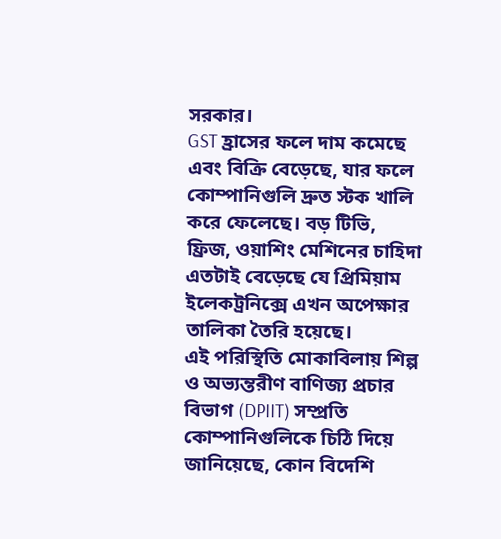সরকার।
GST হ্রাসের ফলে দাম কমেছে এবং বিক্রি বেড়েছে, যার ফলে কোম্পানিগুলি দ্রুত স্টক খালি করে ফেলেছে। বড় টিভি, ফ্রিজ, ওয়াশিং মেশিনের চাহিদা এতটাই বেড়েছে যে প্রিমিয়াম ইলেকট্রনিক্সে এখন অপেক্ষার তালিকা তৈরি হয়েছে।
এই পরিস্থিতি মোকাবিলায় শিল্প ও অভ্যন্তরীণ বাণিজ্য প্রচার বিভাগ (DPIIT) সম্প্রতি কোম্পানিগুলিকে চিঠি দিয়ে জানিয়েছে, কোন বিদেশি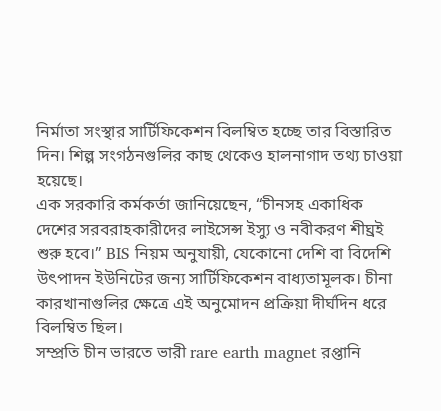নির্মাতা সংস্থার সার্টিফিকেশন বিলম্বিত হচ্ছে তার বিস্তারিত দিন। শিল্প সংগঠনগুলির কাছ থেকেও হালনাগাদ তথ্য চাওয়া হয়েছে।
এক সরকারি কর্মকর্তা জানিয়েছেন, “চীনসহ একাধিক দেশের সরবরাহকারীদের লাইসেন্স ইস্যু ও নবীকরণ শীঘ্রই শুরু হবে।” BIS নিয়ম অনুযায়ী, যেকোনো দেশি বা বিদেশি উৎপাদন ইউনিটের জন্য সার্টিফিকেশন বাধ্যতামূলক। চীনা কারখানাগুলির ক্ষেত্রে এই অনুমোদন প্রক্রিয়া দীর্ঘদিন ধরে বিলম্বিত ছিল।
সম্প্রতি চীন ভারতে ভারী rare earth magnet রপ্তানি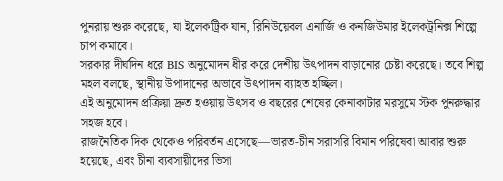পুনরায় শুরু করেছে, যা ইলেকট্রিক যান, রিনিউয়েবল এনার্জি ও কনজিউমার ইলেকট্রনিক্স শিল্পে চাপ কমাবে।
সরকার দীর্ঘদিন ধরে BIS অনুমোদন ধীর করে দেশীয় উৎপাদন বাড়ানোর চেষ্টা করেছে। তবে শিল্প মহল বলছে, স্থানীয় উপাদানের অভাবে উৎপাদন ব্যাহত হচ্ছিল।
এই অনুমোদন প্রক্রিয়া দ্রুত হওয়ায় উৎসব ও বছরের শেষের কেনাকাটার মরসুমে স্টক পুনরুদ্ধার সহজ হবে।
রাজনৈতিক দিক থেকেও পরিবর্তন এসেছে—ভারত-চীন সরাসরি বিমান পরিষেবা আবার শুরু হয়েছে, এবং চীনা ব্যবসায়ীদের ভিসা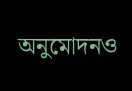অনুমোদনও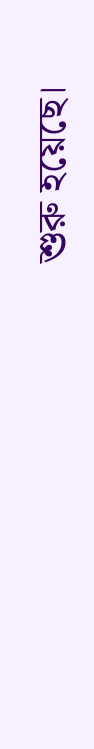শুরু হয়েছে।